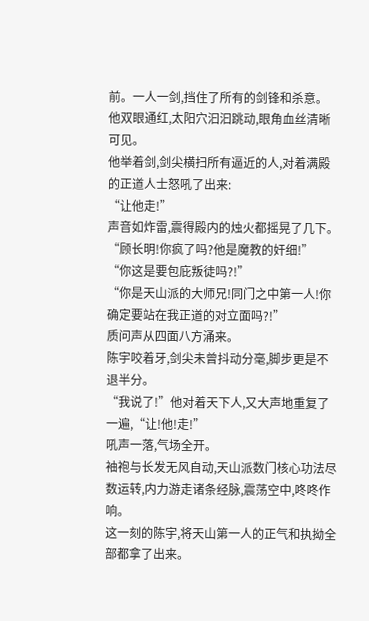前。一人一剑,挡住了所有的剑锋和杀意。
他双眼通红,太阳穴汩汩跳动,眼角血丝清晰可见。
他举着剑,剑尖横扫所有逼近的人,对着满殿的正道人士怒吼了出来:
“让他走!”
声音如炸雷,震得殿内的烛火都摇晃了几下。
“顾长明!你疯了吗?他是魔教的奸细!”
“你这是要包庇叛徒吗?!”
“你是天山派的大师兄!同门之中第一人!你确定要站在我正道的对立面吗?!”
质问声从四面八方涌来。
陈宇咬着牙,剑尖未曾抖动分毫,脚步更是不退半分。
“我说了!”他对着天下人,又大声地重复了一遍,“让!他!走!”
吼声一落,气场全开。
袖袍与长发无风自动,天山派数门核心功法尽数运转,内力游走诸条经脉,震荡空中,咚咚作响。
这一刻的陈宇,将天山第一人的正气和执拗全部都拿了出来。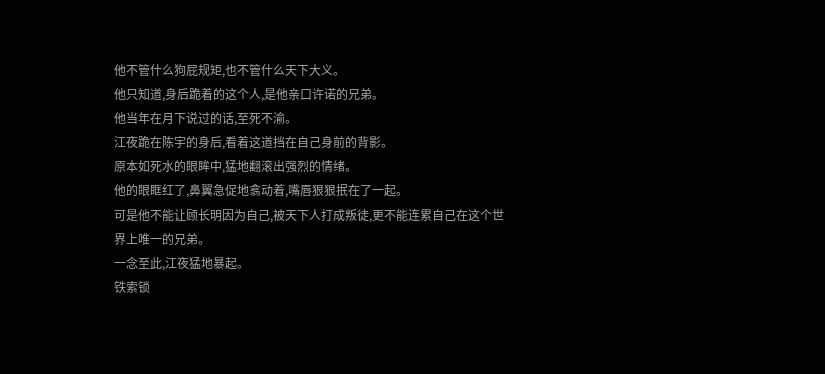他不管什么狗屁规矩,也不管什么天下大义。
他只知道,身后跪着的这个人,是他亲口许诺的兄弟。
他当年在月下说过的话,至死不渝。
江夜跪在陈宇的身后,看着这道挡在自己身前的背影。
原本如死水的眼眸中,猛地翻滚出强烈的情绪。
他的眼眶红了,鼻翼急促地翕动着,嘴唇狠狠抿在了一起。
可是他不能让顾长明因为自己,被天下人打成叛徒,更不能连累自己在这个世界上唯一的兄弟。
一念至此,江夜猛地暴起。
铁索锁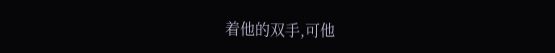着他的双手,可他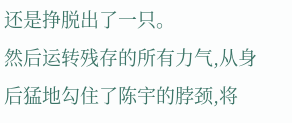还是挣脱出了一只。
然后运转残存的所有力气,从身后猛地勾住了陈宇的脖颈,将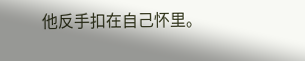他反手扣在自己怀里。